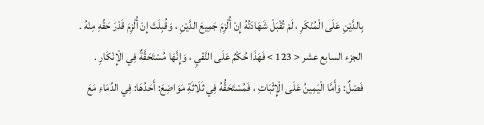بِالدَّيْنِ عَلَى الْمُنْكَرِ ، لَمْ تُقْبَلْ شَهَادَتُهُ إِنْ أُلْزِمَ جَمِيعَ الدَّيْنِ ، وَقُبِلَتْ إِنْ أُلْزِمَ قَدْرَ حَقِّهِ مِنْهُ .
الجزء السابع عشر < 123 > فَهَذَا حُكْمٌ عَلَى النَّفْيِ ، وَإِنَّهَا مُسْتَحَقَّةٌ فِي الْإِنْكَارِ .
فَصْلٌ: وَأَمَّا الْيَمِينُ عَلَى الْإِثْبَاتِ ، فَمُسْتَحَقُّهُ فِي ثَلَاثَةِ مَوَاضِعَ: أَحَدُهَا: فِي الدِّمَاءِ مَعَ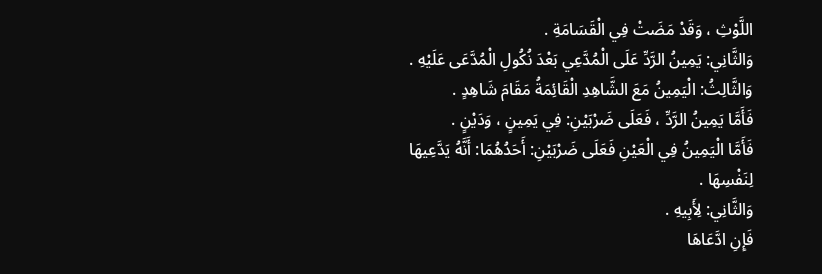اللَّوْثِ ، وَقَدْ مَضَتْ فِي الْقَسَامَةِ .
وَالثَّانِي: يَمِينُ الرَّدِّ عَلَى الْمُدَّعِي بَعْدَ نُكُولِ الْمُدَّعَى عَلَيْهِ .
وَالثَّالِثُ: الْيَمِينُ مَعَ الشَّاهِدِ الْقَائِمَةُ مَقَامَ شَاهِدٍ .
فَأَمَّا يَمِينُ الرَّدِّ ، فَعَلَى ضَرْبَيْنِ: فِي يَمِينٍ ، وَدَيْنٍ .
فَأَمَّا الْيَمِينُ فِي الْعَيْنِ فَعَلَى ضَرْبَيْنِ: أَحَدُهُمَا: أَنَّهُ يَدَّعِيهَا لِنَفْسِهَا .
وَالثَّانِي: لِأَبِيهِ .
فَإِنِ ادَّعَاهَا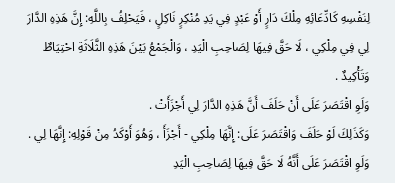لِنَفْسِهِ كَادِّعَائِهِ مِلْكَ دَارٍ أَوْ عَبْدٍ فِي يَدِ مُنْكِرٍ نَاكِلٍ ، فَيَحْلِفُ بِاللَّهِ: إِنَّ هَذِهِ الدَّارَ لِي فِي مِلْكِي ، لَا حَقَّ فِيهَا لِصَاحِبِ الْيَدِ ، وَالْجَمْعُ بَيْنَ هَذِهِ الثَّلَاثَةِ احْتِيَاطٌ وَتَأْكِيدٌ .
وَلَوِ اقْتَصَرَ عَلَى أَنْ حَلَفَ أَنَّ هَذِهِ الدَّارَ لِي أَجْزَأَتْ .
وَكَذَلِكَ لَوْ حَلَفَ وَاقْتَصَرَ عَلَى: إِنَّهَا مِلْكِي - أَجْزَأَ ، وَهُوَ أَوْكَدُ مِنْ قَوْلِهِ: إِنَّهَا لِي .
وَلَوِ اقْتَصَرَ عَلَى أَنَّهُ لَا حَقَّ فِيهَا لِصَاحِبِ الْيَدِ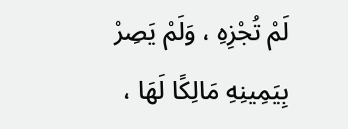لَمْ تُجْزِهِ ، وَلَمْ يَصِرْ بِيَمِينِهِ مَالِكًا لَهَا ،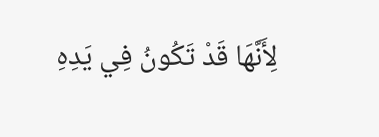لِأَنَّهَا قَدْ تَكُونُ فِي يَدِهِ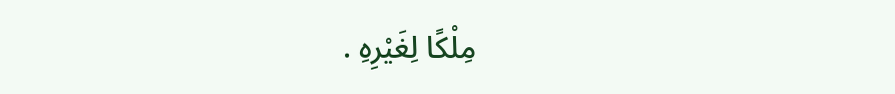مِلْكًا لِغَيْرِهِ .